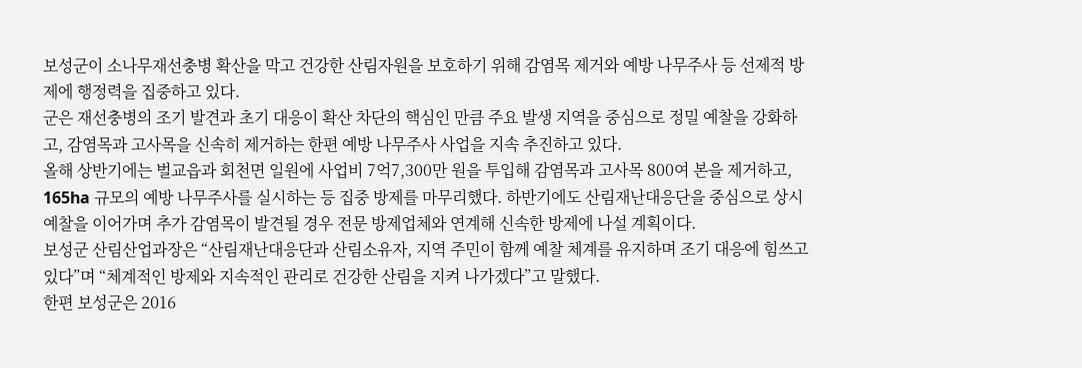보성군이 소나무재선충병 확산을 막고 건강한 산림자원을 보호하기 위해 감염목 제거와 예방 나무주사 등 선제적 방제에 행정력을 집중하고 있다.
군은 재선충병의 조기 발견과 초기 대응이 확산 차단의 핵심인 만큼 주요 발생 지역을 중심으로 정밀 예찰을 강화하고, 감염목과 고사목을 신속히 제거하는 한편 예방 나무주사 사업을 지속 추진하고 있다.
올해 상반기에는 벌교읍과 회천면 일원에 사업비 7억7,300만 원을 투입해 감염목과 고사목 800여 본을 제거하고, 165ha 규모의 예방 나무주사를 실시하는 등 집중 방제를 마무리했다. 하반기에도 산림재난대응단을 중심으로 상시 예찰을 이어가며 추가 감염목이 발견될 경우 전문 방제업체와 연계해 신속한 방제에 나설 계획이다.
보성군 산림산업과장은 “산림재난대응단과 산림소유자, 지역 주민이 함께 예찰 체계를 유지하며 조기 대응에 힘쓰고 있다”며 “체계적인 방제와 지속적인 관리로 건강한 산림을 지켜 나가겠다”고 말했다.
한편 보성군은 2016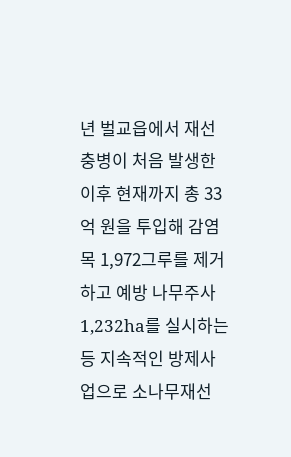년 벌교읍에서 재선충병이 처음 발생한 이후 현재까지 총 33억 원을 투입해 감염목 1,972그루를 제거하고 예방 나무주사 1,232ha를 실시하는 등 지속적인 방제사업으로 소나무재선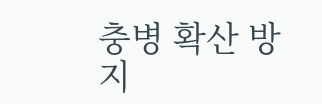충병 확산 방지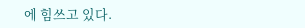에 힘쓰고 있다.